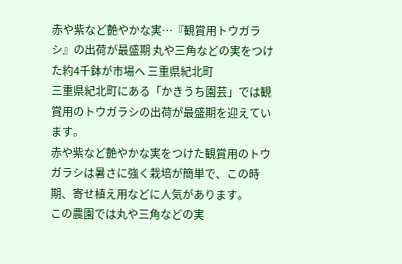赤や紫など艶やかな実…『観賞用トウガラシ』の出荷が最盛期 丸や三角などの実をつけた約4千鉢が市場へ 三重県紀北町
三重県紀北町にある「かきうち園芸」では観賞用のトウガラシの出荷が最盛期を迎えています。
赤や紫など艶やかな実をつけた観賞用のトウガラシは暑さに強く栽培が簡単で、この時期、寄せ植え用などに人気があります。
この農園では丸や三角などの実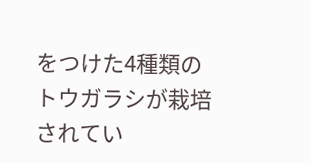をつけた4種類のトウガラシが栽培されてい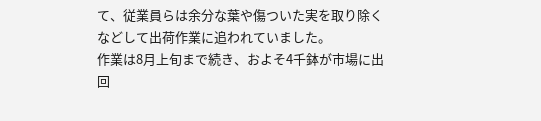て、従業員らは余分な葉や傷ついた実を取り除くなどして出荷作業に追われていました。
作業は8月上旬まで続き、およそ4千鉢が市場に出回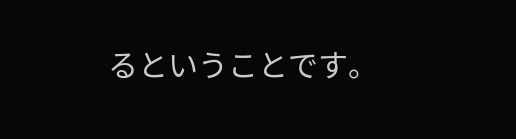るということです。